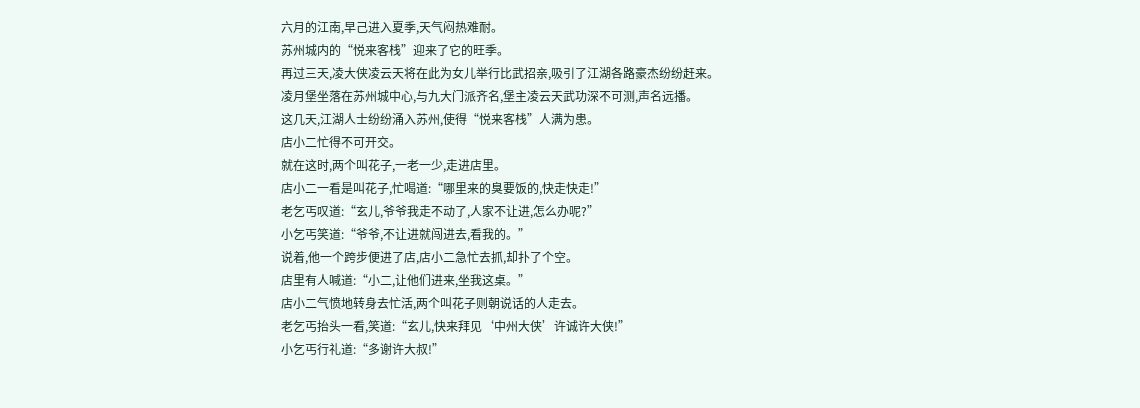六月的江南,早己进入夏季,天气闷热难耐。
苏州城内的“悦来客栈”迎来了它的旺季。
再过三天,凌大侠凌云天将在此为女儿举行比武招亲,吸引了江湖各路豪杰纷纷赶来。
凌月堡坐落在苏州城中心,与九大门派齐名,堡主凌云天武功深不可测,声名远播。
这几天,江湖人士纷纷涌入苏州,使得“悦来客栈”人满为患。
店小二忙得不可开交。
就在这时,两个叫花子,一老一少,走进店里。
店小二一看是叫花子,忙喝道:“哪里来的臭要饭的,快走快走!”
老乞丐叹道:“玄儿,爷爷我走不动了,人家不让进,怎么办呢?”
小乞丐笑道:“爷爷,不让进就闯进去,看我的。”
说着,他一个跨步便进了店,店小二急忙去抓,却扑了个空。
店里有人喊道:“小二,让他们进来,坐我这桌。”
店小二气愤地转身去忙活,两个叫花子则朝说话的人走去。
老乞丐抬头一看,笑道:“玄儿,快来拜见‘中州大侠’许诚许大侠!”
小乞丐行礼道:“多谢许大叔!”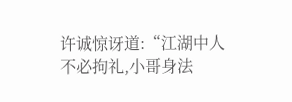许诚惊讶道:“江湖中人不必拘礼,小哥身法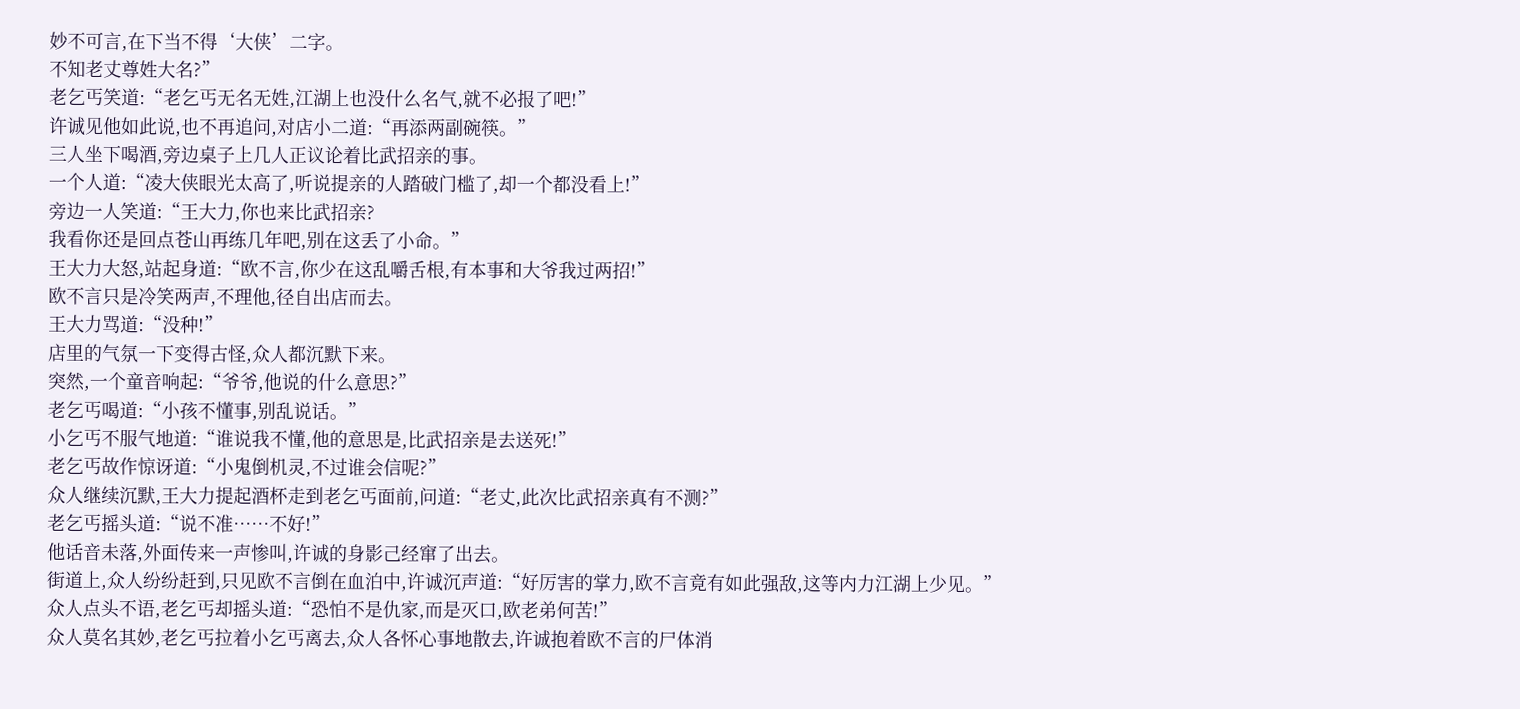妙不可言,在下当不得‘大侠’二字。
不知老丈尊姓大名?”
老乞丐笑道:“老乞丐无名无姓,江湖上也没什么名气,就不必报了吧!”
许诚见他如此说,也不再追问,对店小二道:“再添两副碗筷。”
三人坐下喝酒,旁边桌子上几人正议论着比武招亲的事。
一个人道:“凌大侠眼光太高了,听说提亲的人踏破门槛了,却一个都没看上!”
旁边一人笑道:“王大力,你也来比武招亲?
我看你还是回点苍山再练几年吧,别在这丢了小命。”
王大力大怒,站起身道:“欧不言,你少在这乱嚼舌根,有本事和大爷我过两招!”
欧不言只是冷笑两声,不理他,径自出店而去。
王大力骂道:“没种!”
店里的气氛一下变得古怪,众人都沉默下来。
突然,一个童音响起:“爷爷,他说的什么意思?”
老乞丐喝道:“小孩不懂事,别乱说话。”
小乞丐不服气地道:“谁说我不懂,他的意思是,比武招亲是去送死!”
老乞丐故作惊讶道:“小鬼倒机灵,不过谁会信呢?”
众人继续沉默,王大力提起酒杯走到老乞丐面前,问道:“老丈,此次比武招亲真有不测?”
老乞丐摇头道:“说不准……不好!”
他话音未落,外面传来一声惨叫,许诚的身影己经窜了出去。
街道上,众人纷纷赶到,只见欧不言倒在血泊中,许诚沉声道:“好厉害的掌力,欧不言竟有如此强敌,这等内力江湖上少见。”
众人点头不语,老乞丐却摇头道:“恐怕不是仇家,而是灭口,欧老弟何苦!”
众人莫名其妙,老乞丐拉着小乞丐离去,众人各怀心事地散去,许诚抱着欧不言的尸体消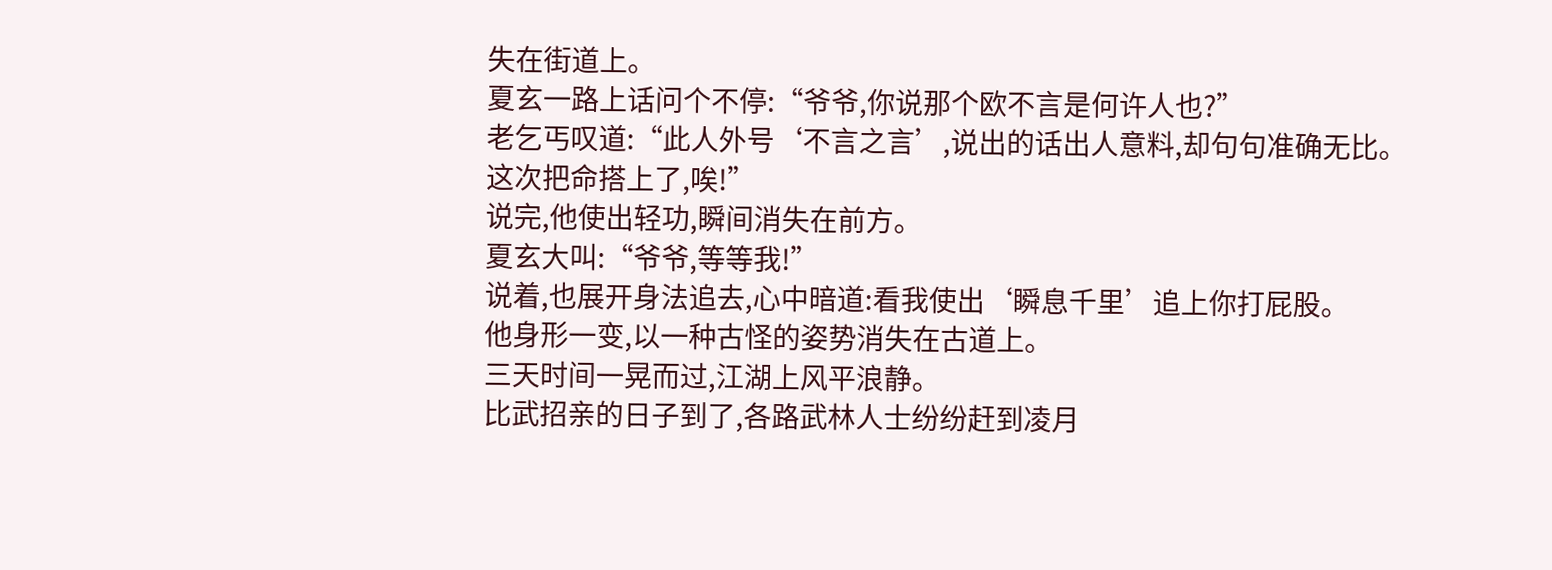失在街道上。
夏玄一路上话问个不停:“爷爷,你说那个欧不言是何许人也?”
老乞丐叹道:“此人外号‘不言之言’,说出的话出人意料,却句句准确无比。
这次把命搭上了,唉!”
说完,他使出轻功,瞬间消失在前方。
夏玄大叫:“爷爷,等等我!”
说着,也展开身法追去,心中暗道:看我使出‘瞬息千里’追上你打屁股。
他身形一变,以一种古怪的姿势消失在古道上。
三天时间一晃而过,江湖上风平浪静。
比武招亲的日子到了,各路武林人士纷纷赶到凌月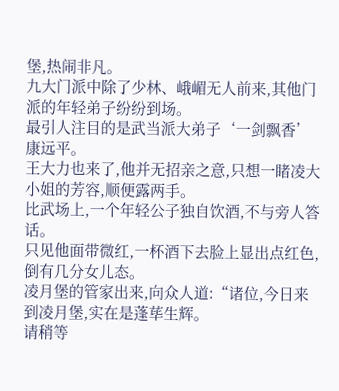堡,热闹非凡。
九大门派中除了少林、峨嵋无人前来,其他门派的年轻弟子纷纷到场。
最引人注目的是武当派大弟子‘一剑飘香’康远平。
王大力也来了,他并无招亲之意,只想一睹凌大小姐的芳容,顺便露两手。
比武场上,一个年轻公子独自饮酒,不与旁人答话。
只见他面带微红,一杯酒下去脸上显出点红色,倒有几分女儿态。
凌月堡的管家出来,向众人道:“诸位,今日来到凌月堡,实在是蓬荜生辉。
请稍等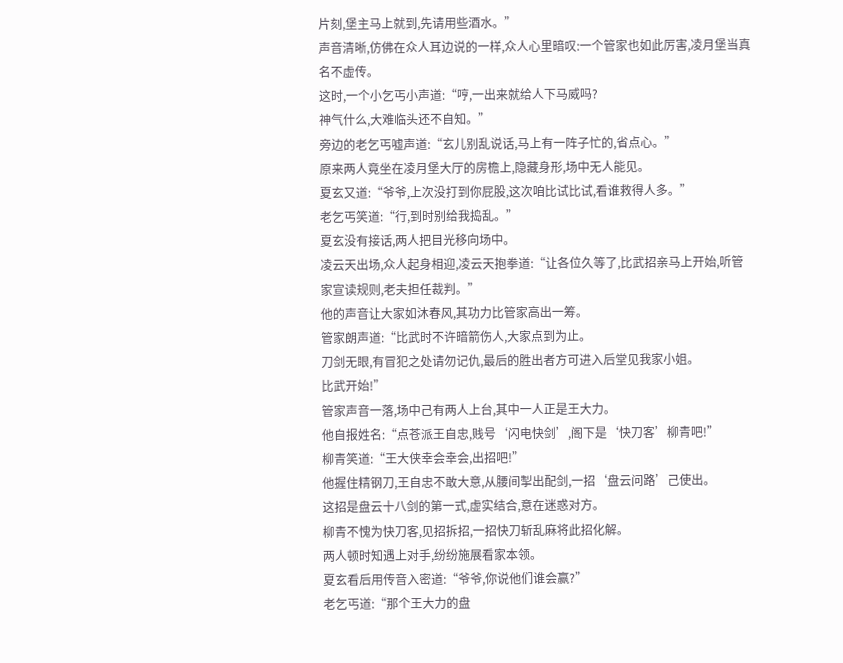片刻,堡主马上就到,先请用些酒水。”
声音清晰,仿佛在众人耳边说的一样,众人心里暗叹:一个管家也如此厉害,凌月堡当真名不虚传。
这时,一个小乞丐小声道:“哼,一出来就给人下马威吗?
神气什么,大难临头还不自知。”
旁边的老乞丐嘘声道:“玄儿别乱说话,马上有一阵子忙的,省点心。”
原来两人竟坐在凌月堡大厅的房檐上,隐藏身形,场中无人能见。
夏玄又道:“爷爷,上次没打到你屁股,这次咱比试比试,看谁救得人多。”
老乞丐笑道:“行,到时别给我捣乱。”
夏玄没有接话,两人把目光移向场中。
凌云天出场,众人起身相迎,凌云天抱拳道:“让各位久等了,比武招亲马上开始,听管家宣读规则,老夫担任裁判。”
他的声音让大家如沐春风,其功力比管家高出一筹。
管家朗声道:“比武时不许暗箭伤人,大家点到为止。
刀剑无眼,有冒犯之处请勿记仇,最后的胜出者方可进入后堂见我家小姐。
比武开始!”
管家声音一落,场中己有两人上台,其中一人正是王大力。
他自报姓名:“点苍派王自忠,贱号‘闪电快剑’,阁下是‘快刀客’柳青吧!”
柳青笑道:“王大侠幸会幸会,出招吧!”
他握住精钢刀,王自忠不敢大意,从腰间掣出配剑,一招‘盘云问路’己使出。
这招是盘云十八剑的第一式,虚实结合,意在迷惑对方。
柳青不愧为快刀客,见招拆招,一招快刀斩乱麻将此招化解。
两人顿时知遇上对手,纷纷施展看家本领。
夏玄看后用传音入密道:“爷爷,你说他们谁会赢?”
老乞丐道:“那个王大力的盘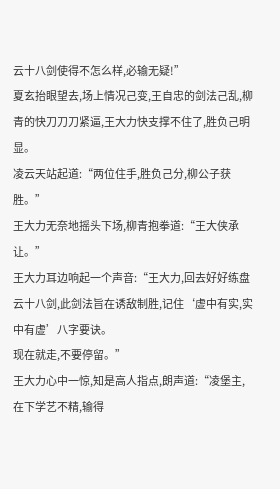云十八剑使得不怎么样,必输无疑!”
夏玄抬眼望去,场上情况己变,王自忠的剑法己乱,柳青的快刀刀刀紧逼,王大力快支撑不住了,胜负己明显。
凌云天站起道:“两位住手,胜负己分,柳公子获胜。”
王大力无奈地摇头下场,柳青抱拳道:“王大侠承让。”
王大力耳边响起一个声音:“王大力,回去好好练盘云十八剑,此剑法旨在诱敌制胜,记住‘虚中有实,实中有虚’八字要诀。
现在就走,不要停留。”
王大力心中一惊,知是高人指点,朗声道:“凌堡主,在下学艺不精,输得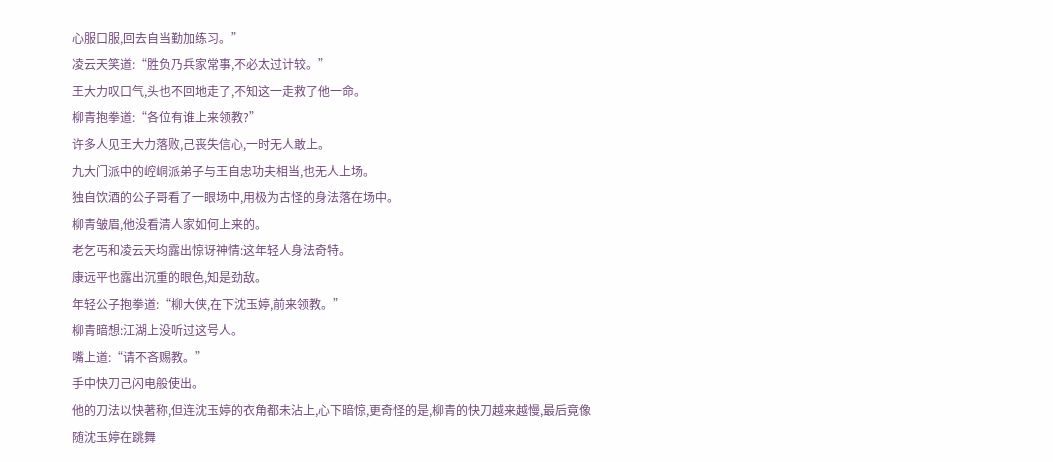心服口服,回去自当勤加练习。”
凌云天笑道:“胜负乃兵家常事,不必太过计较。”
王大力叹口气,头也不回地走了,不知这一走救了他一命。
柳青抱拳道:“各位有谁上来领教?”
许多人见王大力落败,己丧失信心,一时无人敢上。
九大门派中的崆峒派弟子与王自忠功夫相当,也无人上场。
独自饮酒的公子哥看了一眼场中,用极为古怪的身法落在场中。
柳青皱眉,他没看清人家如何上来的。
老乞丐和凌云天均露出惊讶神情:这年轻人身法奇特。
康远平也露出沉重的眼色,知是劲敌。
年轻公子抱拳道:“柳大侠,在下沈玉婷,前来领教。”
柳青暗想:江湖上没听过这号人。
嘴上道:“请不吝赐教。”
手中快刀己闪电般使出。
他的刀法以快著称,但连沈玉婷的衣角都未沾上,心下暗惊,更奇怪的是,柳青的快刀越来越慢,最后竟像随沈玉婷在跳舞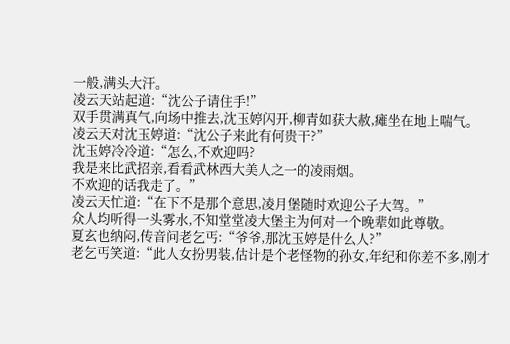一般,满头大汗。
凌云天站起道:“沈公子请住手!”
双手贯满真气,向场中推去,沈玉婷闪开,柳青如获大赦,瘫坐在地上喘气。
凌云天对沈玉婷道:“沈公子来此有何贵干?”
沈玉婷冷冷道:“怎么,不欢迎吗?
我是来比武招亲,看看武林西大美人之一的凌雨烟。
不欢迎的话我走了。”
凌云天忙道:“在下不是那个意思,凌月堡随时欢迎公子大驾。”
众人均听得一头雾水,不知堂堂凌大堡主为何对一个晚辈如此尊敬。
夏玄也纳闷,传音问老乞丐:“爷爷,那沈玉婷是什么人?”
老乞丐笑道:“此人女扮男装,估计是个老怪物的孙女,年纪和你差不多,刚才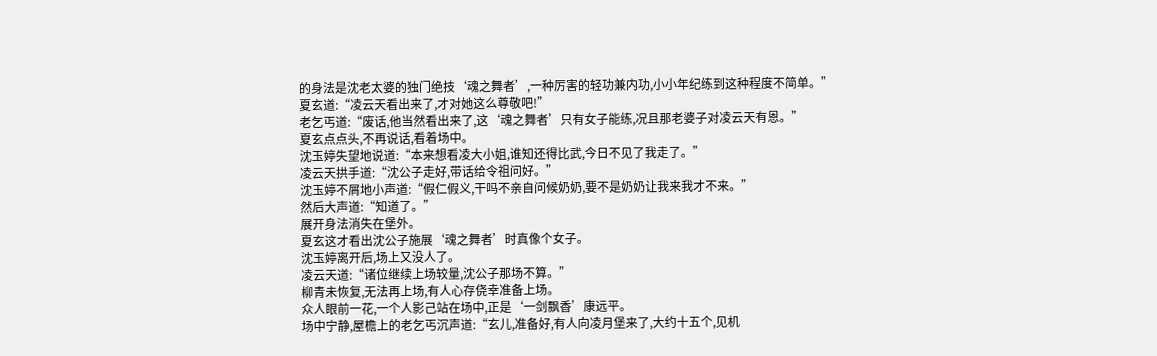的身法是沈老太婆的独门绝技‘魂之舞者’,一种厉害的轻功兼内功,小小年纪练到这种程度不简单。”
夏玄道:“凌云天看出来了,才对她这么尊敬吧!”
老乞丐道:“废话,他当然看出来了,这‘魂之舞者’只有女子能练,况且那老婆子对凌云天有恩。”
夏玄点点头,不再说话,看着场中。
沈玉婷失望地说道:“本来想看凌大小姐,谁知还得比武,今日不见了我走了。”
凌云天拱手道:“沈公子走好,带话给令祖问好。”
沈玉婷不屑地小声道:“假仁假义,干吗不亲自问候奶奶,要不是奶奶让我来我才不来。”
然后大声道:“知道了。”
展开身法消失在堡外。
夏玄这才看出沈公子施展‘魂之舞者’时真像个女子。
沈玉婷离开后,场上又没人了。
凌云天道:“诸位继续上场较量,沈公子那场不算。”
柳青未恢复,无法再上场,有人心存侥幸准备上场。
众人眼前一花,一个人影己站在场中,正是‘一剑飘香’康远平。
场中宁静,屋檐上的老乞丐沉声道:“玄儿,准备好,有人向凌月堡来了,大约十五个,见机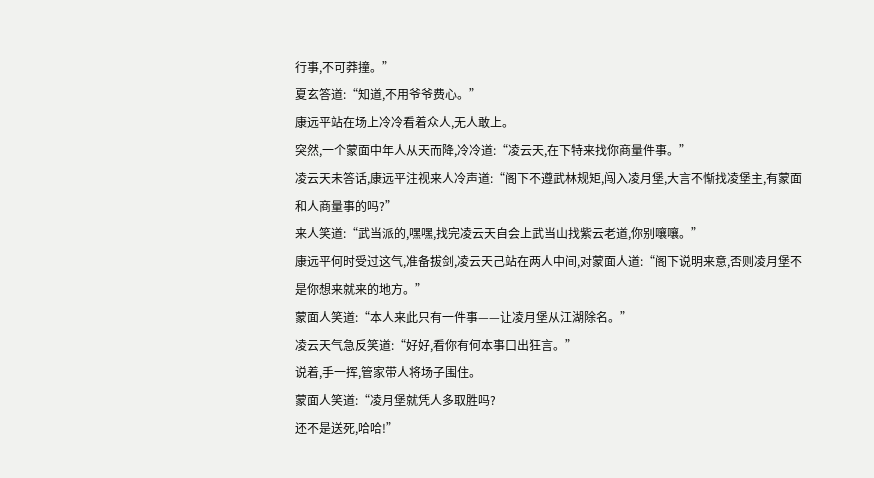行事,不可莽撞。”
夏玄答道:“知道,不用爷爷费心。”
康远平站在场上冷冷看着众人,无人敢上。
突然,一个蒙面中年人从天而降,冷冷道:“凌云天,在下特来找你商量件事。”
凌云天未答话,康远平注视来人冷声道:“阁下不遵武林规矩,闯入凌月堡,大言不惭找凌堡主,有蒙面和人商量事的吗?”
来人笑道:“武当派的,嘿嘿,找完凌云天自会上武当山找紫云老道,你别嚷嚷。”
康远平何时受过这气,准备拔剑,凌云天己站在两人中间,对蒙面人道:“阁下说明来意,否则凌月堡不是你想来就来的地方。”
蒙面人笑道:“本人来此只有一件事——让凌月堡从江湖除名。”
凌云天气急反笑道:“好好,看你有何本事口出狂言。”
说着,手一挥,管家带人将场子围住。
蒙面人笑道:“凌月堡就凭人多取胜吗?
还不是送死,哈哈!”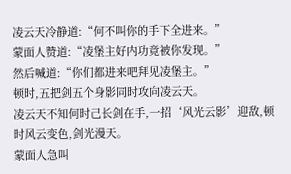凌云天冷静道:“何不叫你的手下全进来。”
蒙面人赞道:“凌堡主好内功竟被你发现。”
然后喊道:“你们都进来吧拜见凌堡主。”
顿时,五把剑五个身影同时攻向凌云天。
凌云天不知何时己长剑在手,一招‘风光云影’迎敌,顿时风云变色,剑光漫天。
蒙面人急叫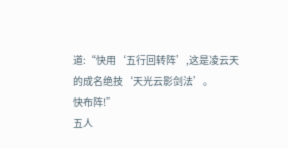道:“快用‘五行回转阵’,这是凌云天的成名绝技‘天光云影剑法’。
快布阵!”
五人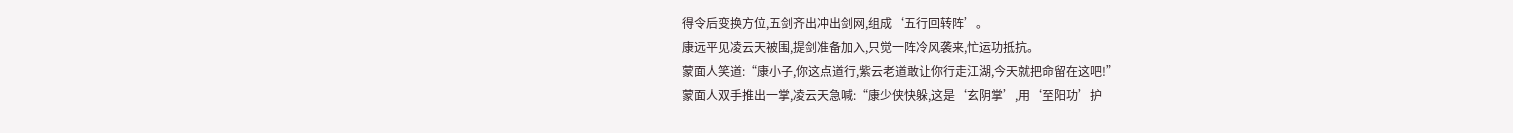得令后变换方位,五剑齐出冲出剑网,组成‘五行回转阵’。
康远平见凌云天被围,提剑准备加入,只觉一阵冷风袭来,忙运功抵抗。
蒙面人笑道:“康小子,你这点道行,紫云老道敢让你行走江湖,今天就把命留在这吧!”
蒙面人双手推出一掌,凌云天急喊:“康少侠快躲,这是‘玄阴掌’,用‘至阳功’护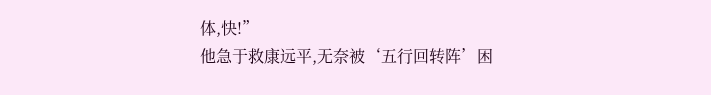体,快!”
他急于救康远平,无奈被‘五行回转阵’困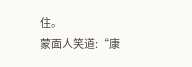住。
蒙面人笑道:“康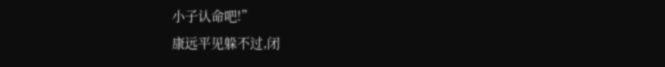小子认命吧!”
康远平见躲不过,闭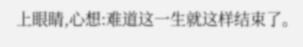上眼睛,心想:难道这一生就这样结束了。